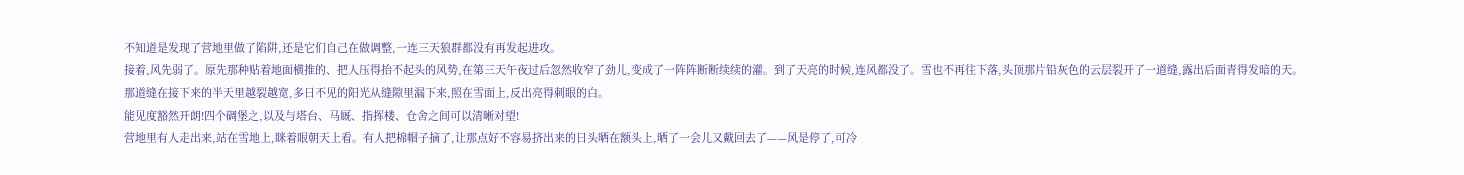不知道是发现了营地里做了陷阱,还是它们自己在做调整,一连三天狼群都没有再发起进攻。
接着,风先弱了。原先那种贴着地面横推的、把人压得抬不起头的风势,在第三天午夜过后忽然收窄了劲儿,变成了一阵阵断断续续的灌。到了天亮的时候,连风都没了。雪也不再往下落,头顶那片铅灰色的云层裂开了一道缝,露出后面青得发暗的天。
那道缝在接下来的半天里越裂越宽,多日不见的阳光从缝隙里漏下来,照在雪面上,反出亮得刺眼的白。
能见度豁然开朗!四个碉堡之,以及与塔台、马厩、指挥楼、仓舍之间可以清晰对望!
营地里有人走出来,站在雪地上,眯着眼朝天上看。有人把棉帽子摘了,让那点好不容易挤出来的日头晒在额头上,晒了一会儿又戴回去了——风是停了,可冷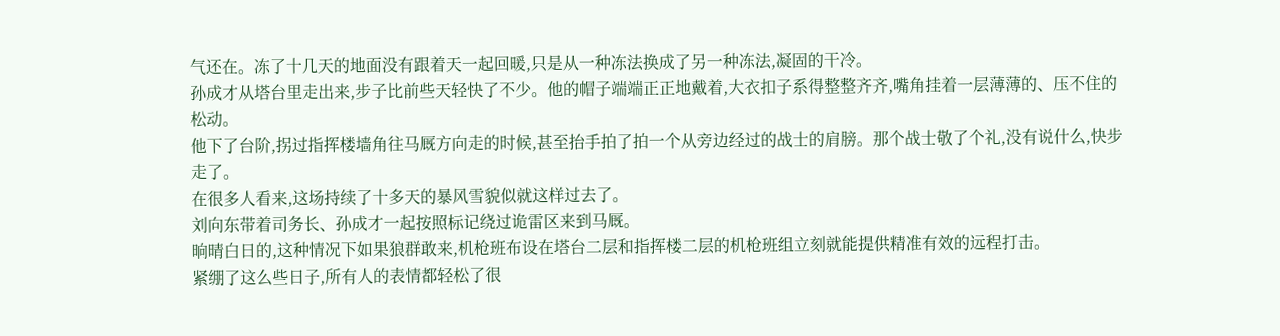气还在。冻了十几天的地面没有跟着天一起回暖,只是从一种冻法换成了另一种冻法,凝固的干冷。
孙成才从塔台里走出来,步子比前些天轻快了不少。他的帽子端端正正地戴着,大衣扣子系得整整齐齐,嘴角挂着一层薄薄的、压不住的松动。
他下了台阶,拐过指挥楼墙角往马厩方向走的时候,甚至抬手拍了拍一个从旁边经过的战士的肩膀。那个战士敬了个礼,没有说什么,快步走了。
在很多人看来,这场持续了十多天的暴风雪貌似就这样过去了。
刘向东带着司务长、孙成才一起按照标记绕过诡雷区来到马厩。
晌晴白日的,这种情况下如果狼群敢来,机枪班布设在塔台二层和指挥楼二层的机枪班组立刻就能提供精准有效的远程打击。
紧绷了这么些日子,所有人的表情都轻松了很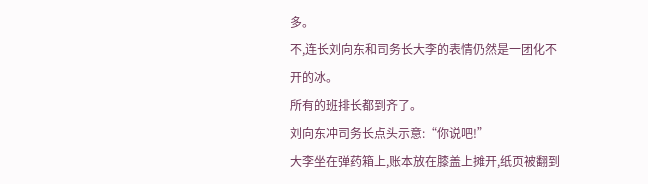多。
不,连长刘向东和司务长大李的表情仍然是一团化不开的冰。
所有的班排长都到齐了。
刘向东冲司务长点头示意:“你说吧!”
大李坐在弹药箱上,账本放在膝盖上摊开,纸页被翻到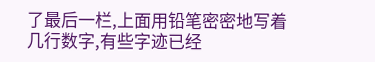了最后一栏,上面用铅笔密密地写着几行数字,有些字迹已经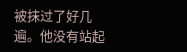被抹过了好几遍。他没有站起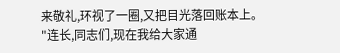来敬礼,环视了一圈,又把目光落回账本上。
"连长,同志们,现在我给大家通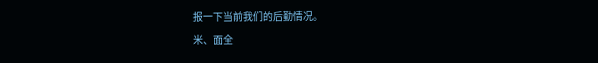报一下当前我们的后勤情况。
米、面全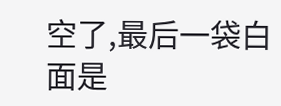空了,最后一袋白面是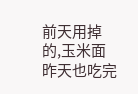前天用掉的,玉米面昨天也吃完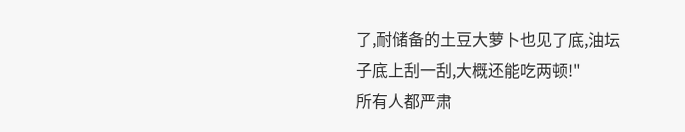了,耐储备的土豆大萝卜也见了底,油坛子底上刮一刮,大概还能吃两顿!"
所有人都严肃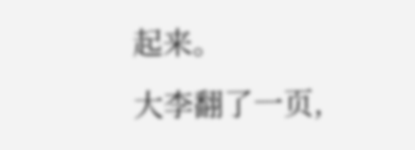起来。
大李翻了一页,